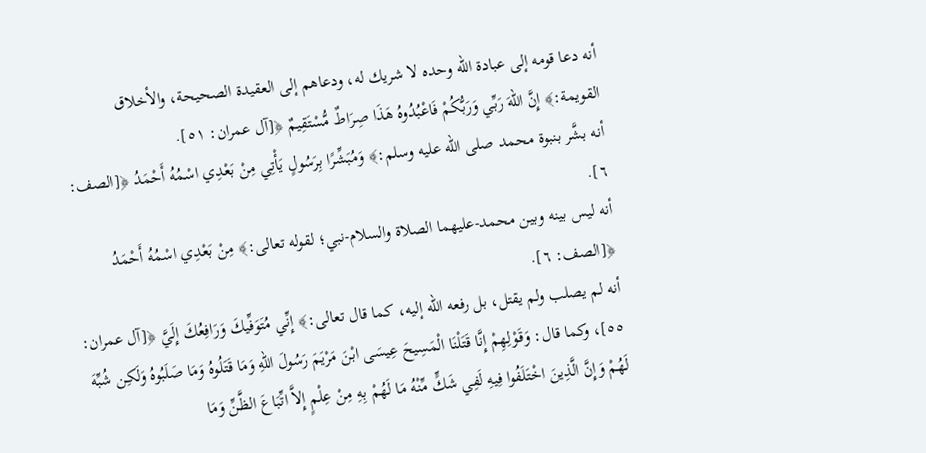أنه دعا قومه إلى عبادة الله وحده لا شريك له، ودعاهم إلى العقيدة الصحيحة، والأخلاق القويمة:﴾ إِنَّ اللّهَ رَبِّي وَرَبُّكُمْ فَاعْبُدُوهُ هَذَا صِرَاطٌ مُّسْتَقِيمٌ ﴿[آل عمران: ٥١].
أنه بشَّر بنبوة محمد صلى الله عليه وسلم:﴾ وَمُبَشِّرًا بِرَسُولٍ يَأْتِي مِنْ بَعْدِي اسْمُهُ أَحْمَدُ ﴿[الصف: ٦].
أنه ليس بينه وبين محمد-عليهما الصلاة والسلام-نبي؛ لقوله تعالى:﴾ مِنْ بَعْدِي اسْمُهُ أَحْمَدُ ﴿[الصف: ٦].
أنه لم يصلب ولم يقتل، بل رفعه الله إليه، كما قال تعالى:﴾ إِنِّي مُتَوَفِّيكَ وَرَافِعُكَ إِلَيَّ ﴿[آل عمران: ٥٥]، وكما قال: وَقَوْلِهِمْ إِنَّا قَتَلْنَا الْمَسِيحَ عِيسَى ابْنَ مَرْيَمَ رَسُولَ اللّهِ وَمَا قَتَلُوهُ وَمَا صَلَبُوهُ وَلَكِن شُبِّهَ لَهُمْ وَإِنَّ الَّذِينَ اخْتَلَفُوا فِيهِ لَفِي شَكٍّ مِّنْهُ مَا لَهُمْ بِهِ مِنْ عِلْمٍ إِلاَّ اتِّبَاعَ الظَّنِّ وَمَا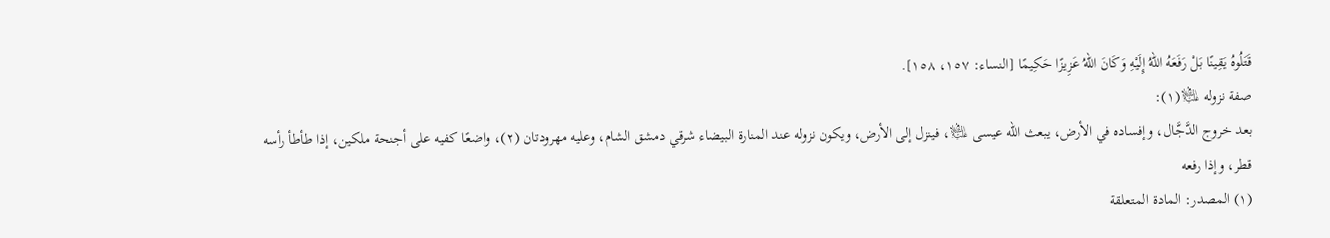قَتَلُوهُ يَقِينًا بَلْ رَفَعَهُ اللّهُ إِلَيْهِ وَكَانَ اللّهُ عَزِيزًا حَكِيمًا [النساء: ١٥٧، ١٥٨].
صفة نزوله ﵇(١):
بعد خروج الدَّجَّال، وإفساده في الأرض، يبعث الله عيسى ﵇، فينزل إلى الأرض، ويكون نزوله عند المنارة البيضاء شرقي دمشق الشام، وعليه مهرودتان (٢)، واضعًا كفيه على أجنحة ملكين، إذا طأطأ رأسه قطر، وإذا رفعه
(١) المصدر: المادة المتعلقة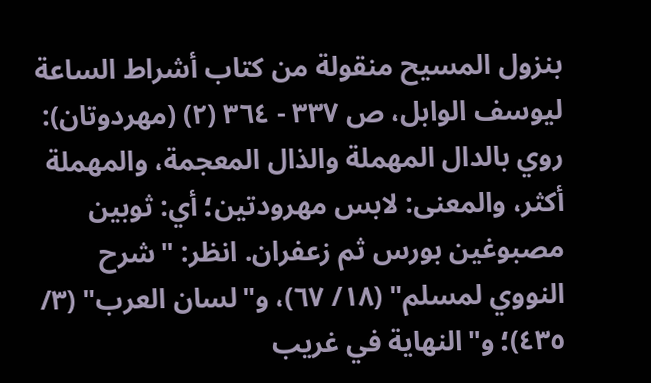بنزول المسيح منقولة من كتاب أشراط الساعة ليوسف الوابل، ص ٣٣٧ - ٣٦٤ (٢) (مهردوتان): روي بالدال المهملة والذال المعجمة، والمهملة أكثر، والمعنى: لابس مهرودتين؛ أي: ثوبين مصبوغين بورس ثم زعفران. انظر: "شرح النووي لمسلم" (١٨/ ٦٧)، و"لسان العرب" (٣/ ٤٣٥)؛ و"النهاية في غريب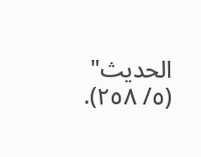الحديث" (٥/ ٢٥٨).